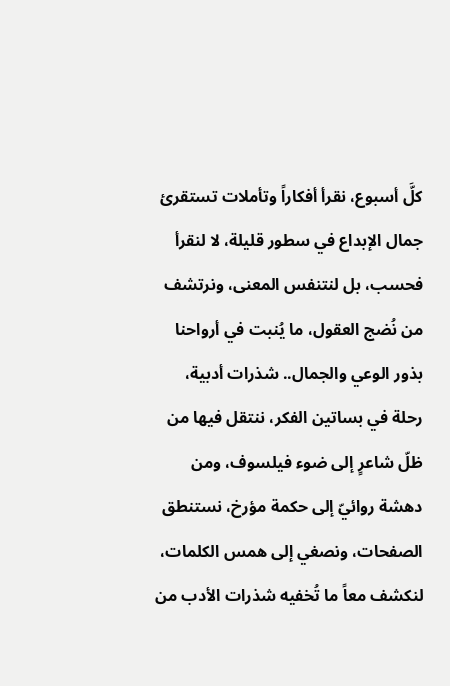كلَّ أسبوع، نقرأ أفكاراً وتأملات تستقرئ جمال الإبداع في سطور قليلة، لا لنقرأ فحسب، بل لنتنفس المعنى، ونرتشف من نُضج العقول، ما يُنبت في أرواحنا بذور الوعي والجمال.. شذرات أدبية، رحلة في بساتين الفكر، ننتقل فيها من ظلّ شاعرٍ إلى ضوء فيلسوف، ومن دهشة روائيّ إلى حكمة مؤرخ، نستنطق الصفحات، ونصغي إلى همس الكلمات، لنكشف معاً ما تُخفيه شذرات الأدب من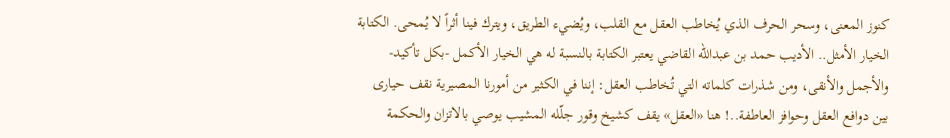كنوز المعنى، وسحر الحرف الذي يُخاطب العقل مع القلب، ويُضيء الطريق، ويترك فينا أثراً لا يُمحى. الكتابة الخيار الأمثل.. الأديب حمد بن عبدالله القاضي يعتبر الكتابة بالنسبة له هي الخيار الأكمل -بكل تأكيد- والأجمل والأنقى، ومن شذرات كلماته التي تُخاطب العقل: إننا في الكثير من أمورنا المصيرية نقف حيارى بين دوافع العقل وحوافز العاطفة..! هنا «العقل» يقف كشيخ وقور جلّله المشيب يوصي بالاتزان والحكمة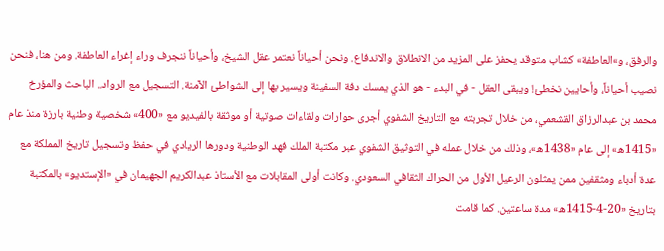والرفق، و»العاطفة» كشاب متوقد يحفز على المزيد من الانطلاق والاندفاع. ونحن أحياناً نعتمر عقل الشيخ، وأحياناً ننجرف وراء إغراء العاطفة. ومن هنا، فنحن نصيب أحياناً، وأحايين نخطئ! ويبقى العقل - في البدء - هو الذي يمسك دفة السفينة ويسير بها إلى الشواطئ الآمنة. التسجيل مع الرواد.. الباحث والمؤرخ محمد بن عبدالرزاق القشعمي، من خلال تجربته مع التاريخ الشفوي أجرى حوارات ولقاءات صوتية أو موثقة بالفيديو مع «400» شخصية وطنية بارزة منذ عام «1415ه» إلى عام «1438ه»، وذلك من خلال عمله في التوثيق الشفوي عبر مكتبة الملك فهد الوطنية ودورها الريادي في حفظ وتسجيل تاريخ المملكة مع عدة أدباء ومثقفين ممن يمثلون الرعيل الأول من الحراك الثقافي السعودي. وكانت أولى المقابلات مع الأستاذ عبدالكريم الجهيمان في «الإستديو» بالمكتبة بتاريخ «20-4-1415ه» مدة ساعتين. كما قامت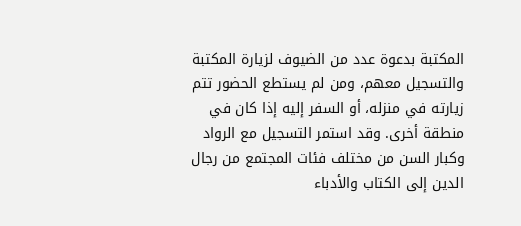المكتبة بدعوة عدد من الضيوف لزيارة المكتبة والتسجيل معهم، ومن لم يستطع الحضور تتم زيارته في منزله، أو السفر إليه إذا كان في منطقة أخرى. وقد استمر التسجيل مع الرواد وكبار السن من مختلف فئات المجتمع من رجال الدين إلى الكتاب والأدباء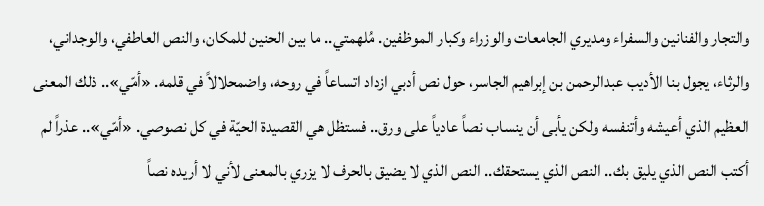والتجار والفنانين والسفراء ومديري الجامعات والوزراء وكبار الموظفين. مُلهمتي.. ما بين الحنين للمكان، والنص العاطفي، والوجداني، والرثاء، يجول بنا الأديب عبدالرحمن بن إبراهيم الجاسر، حول نص أدبي ازداد اتساعاً في روحه، واضمحلالاً في قلمه. «أمّي».. ذلك المعنى العظيم الذي أعيشه وأتنفسه ولكن يأبى أن ينساب نصاً عادياً على ورق.. فستظل هي القصيدة الحيّة في كل نصوصي. «أمّي».. عذراً لم أكتب النص الذي يليق بك.. النص الذي يستحقك.. النص الذي لا يضيق بالحرف لا يزري بالمعنى لأني لا أريده نصاً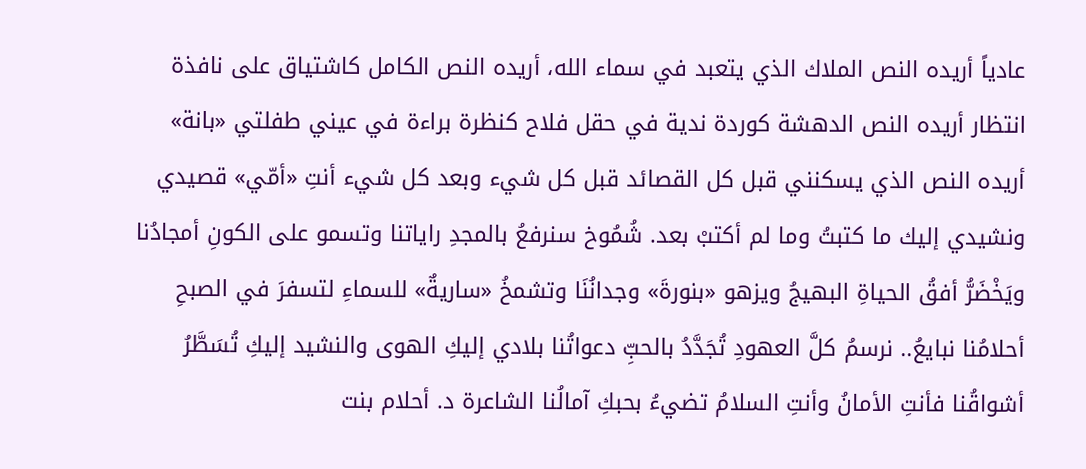عادياً أريده النص الملاك الذي يتعبد في سماء الله، أريده النص الكامل كاشتياق على نافذة انتظار أريده النص الدهشة كوردة ندية في حقل فلاح كنظرة براءة في عيني طفلتي «بانة» أريده النص الذي يسكنني قبل كل القصائد قبل كل شيء وبعد كل شيء أنتِ «أمّي» قصيدي ونشيدي إليك ما كتبتُ وما لم أكتبْ بعد. شُمُوخ سنرفعُ بالمجدِ راياتنا وتسمو على الكونِ أمجادُنا ويَخْضَرُّ أفقُ الحياةِ البهيجُ ويزهو «بنورةَ» وجدانُنَا وتشمخُ «ساريةٌ» للسماءِ لتسفرَ في الصبحِ أحلامُنا نبايعُ.. نرسمُ كلَّ العهودِ تُجَدَّدُ بالحبِّ دعواتُنا بلادي إليكِ الهوى والنشيد إليكِ تُسَطَّرُ أشواقُنا فأنتِ الأمانُ وأنتِ السلامُ تضيءُ بحبكِ آمالُنا الشاعرة د. أحلام بنت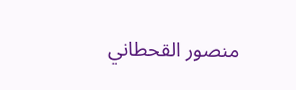منصور القحطاني